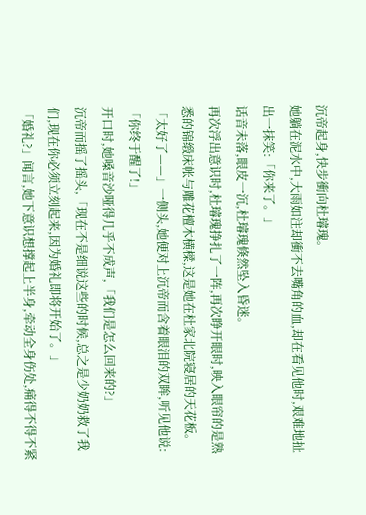沉帝起身,快步衝向杜璿瑰。
她躺在泥水中,大雨如注却衝不去嘴角的血,却在看见他时,艰难地扯出一抹笑:「你来了。」
话音未落,眼皮一沉,杜璿瑰倏然坠入昏迷。
再次浮出意识时,杜璿瑰挣扎了一阵,再次睁开眼时,映入眼帘的是熟悉的锦缎床帐与雕花檀木横樑,这是她在杜家北院寝居的天花板。
「太好了——」一侧头,她便对上沉帝而含着眼泪的双眸,听见他说:「你终于醒了!」
开口时,她嗓音沙哑得几乎不成声,「我们是怎么回来的?」
沉帝而摇了摇头,「现在不是细说这些的时候,总之是少奶奶救了我们,现在你必须立刻起来,因为婚礼即将开始了。」
「婚礼?」闻言,她下意识想撑起上半身,牵动全身伤处,痛得不得不紧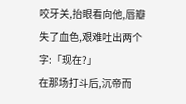咬牙关,抬眼看向他,唇瓣失了血色,艰难吐出两个字:「现在?」
在那场打斗后,沉帝而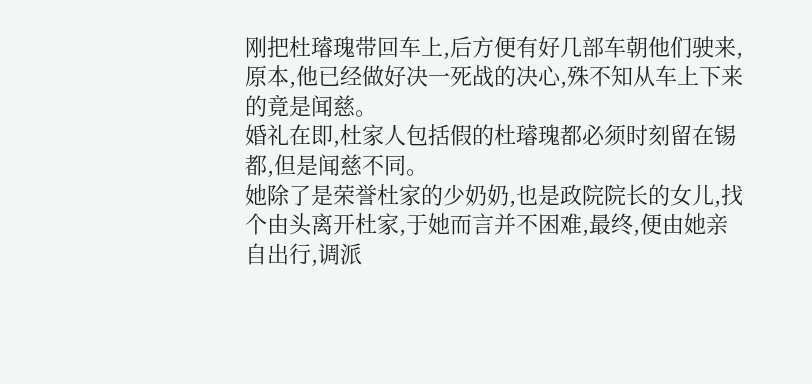刚把杜璿瑰带回车上,后方便有好几部车朝他们驶来,原本,他已经做好决一死战的决心,殊不知从车上下来的竟是闻慈。
婚礼在即,杜家人包括假的杜璿瑰都必须时刻留在锡都,但是闻慈不同。
她除了是荣誉杜家的少奶奶,也是政院院长的女儿,找个由头离开杜家,于她而言并不困难,最终,便由她亲自出行,调派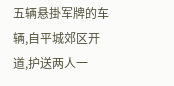五辆悬掛军牌的车辆,自平城郊区开道,护送两人一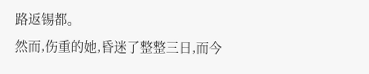路返锡都。
然而,伤重的她,昏迷了整整三日,而今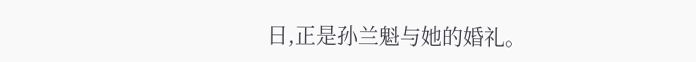日,正是孙兰魁与她的婚礼。